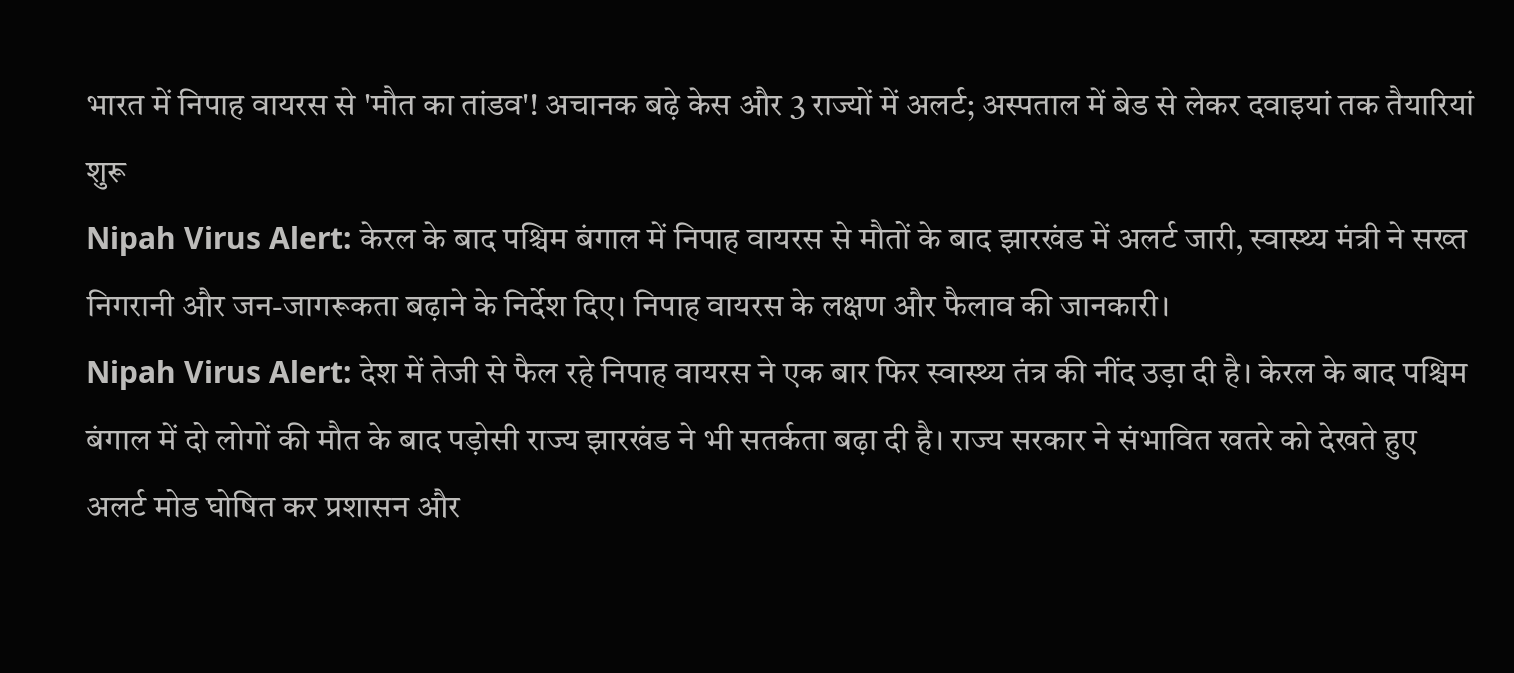भारत में निपाह वायरस से 'मौत का तांडव'! अचानक बढ़े केस और 3 राज्यों में अलर्ट; अस्पताल में बेड से लेकर दवाइयां तक तैयारियां शुरू
Nipah Virus Alert: केरल के बाद पश्चिम बंगाल में निपाह वायरस से मौतों के बाद झारखंड में अलर्ट जारी, स्वास्थ्य मंत्री ने सख्त निगरानी और जन-जागरूकता बढ़ाने के निर्देश दिए। निपाह वायरस के लक्षण और फैलाव की जानकारी।
Nipah Virus Alert: देश में तेजी से फैल रहे निपाह वायरस ने एक बार फिर स्वास्थ्य तंत्र की नींद उड़ा दी है। केरल के बाद पश्चिम बंगाल में दो लोगों की मौत के बाद पड़ोसी राज्य झारखंड ने भी सतर्कता बढ़ा दी है। राज्य सरकार ने संभावित खतरे को देखते हुए अलर्ट मोड घोषित कर प्रशासन और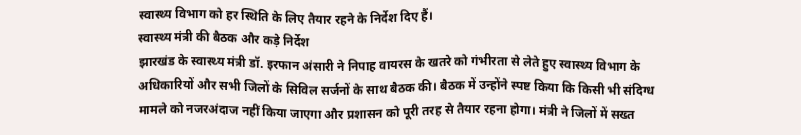स्वास्थ्य विभाग को हर स्थिति के लिए तैयार रहने के निर्देश दिए हैं।
स्वास्थ्य मंत्री की बैठक और कड़े निर्देश
झारखंड के स्वास्थ्य मंत्री डॉ. इरफान अंसारी ने निपाह वायरस के खतरे को गंभीरता से लेते हुए स्वास्थ्य विभाग के अधिकारियों और सभी जिलों के सिविल सर्जनों के साथ बैठक की। बैठक में उन्होंने स्पष्ट किया कि किसी भी संदिग्ध मामले को नजरअंदाज नहीं किया जाएगा और प्रशासन को पूरी तरह से तैयार रहना होगा। मंत्री ने जिलों में सख्त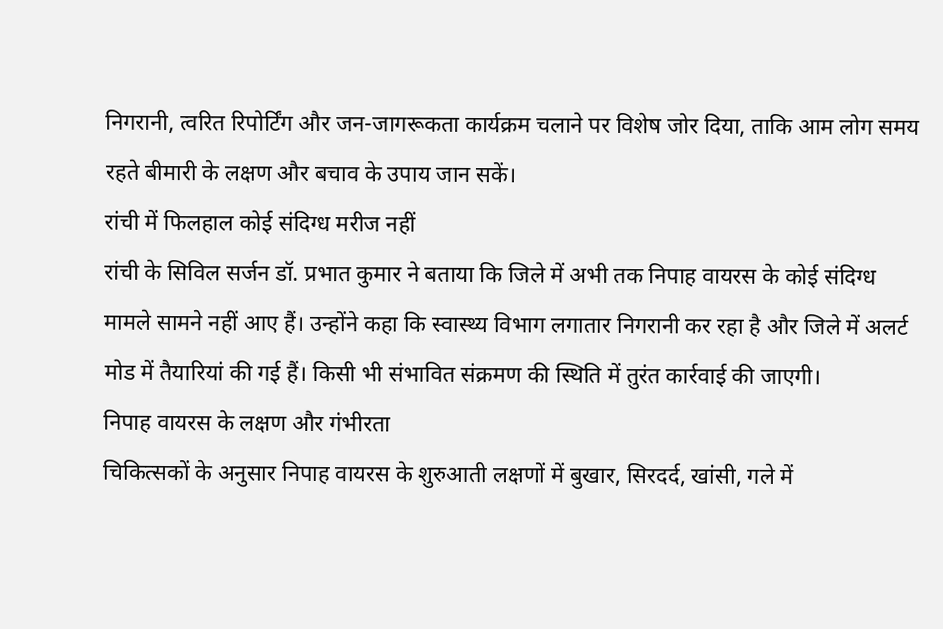निगरानी, त्वरित रिपोर्टिंग और जन-जागरूकता कार्यक्रम चलाने पर विशेष जोर दिया, ताकि आम लोग समय रहते बीमारी के लक्षण और बचाव के उपाय जान सकें।
रांची में फिलहाल कोई संदिग्ध मरीज नहीं
रांची के सिविल सर्जन डॉ. प्रभात कुमार ने बताया कि जिले में अभी तक निपाह वायरस के कोई संदिग्ध मामले सामने नहीं आए हैं। उन्होंने कहा कि स्वास्थ्य विभाग लगातार निगरानी कर रहा है और जिले में अलर्ट मोड में तैयारियां की गई हैं। किसी भी संभावित संक्रमण की स्थिति में तुरंत कार्रवाई की जाएगी।
निपाह वायरस के लक्षण और गंभीरता
चिकित्सकों के अनुसार निपाह वायरस के शुरुआती लक्षणों में बुखार, सिरदर्द, खांसी, गले में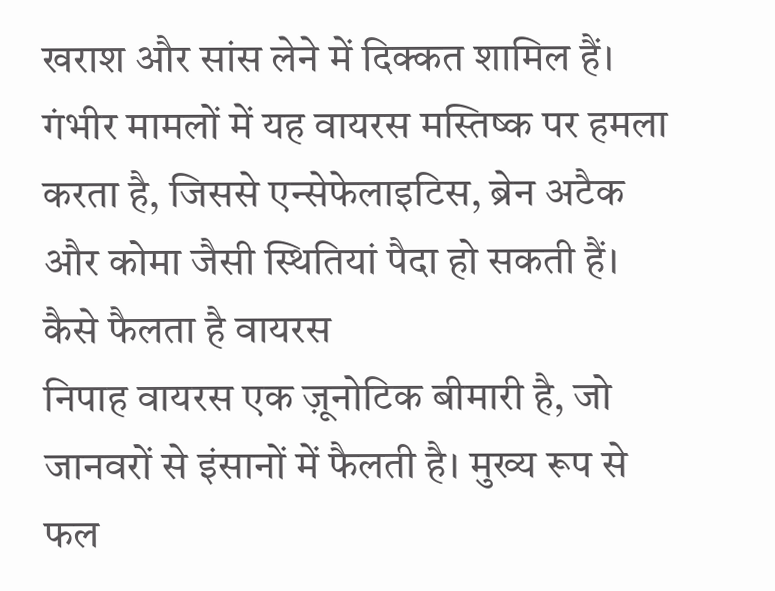खराश और सांस लेने में दिक्कत शामिल हैं। गंभीर मामलों में यह वायरस मस्तिष्क पर हमला करता है, जिससे एन्सेफेलाइटिस, ब्रेन अटैक और कोमा जैसी स्थितियां पैदा हो सकती हैं।
कैसे फैलता है वायरस
निपाह वायरस एक ज़ूनोटिक बीमारी है, जो जानवरों से इंसानों में फैलती है। मुख्य रूप से फल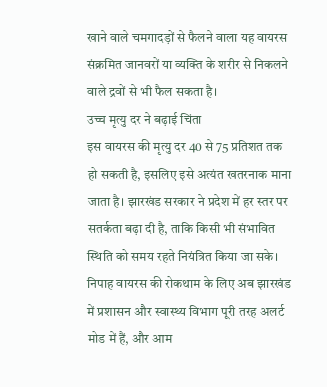खाने वाले चमगादड़ों से फैलने वाला यह वायरस संक्रमित जानवरों या व्यक्ति के शरीर से निकलने वाले द्रवों से भी फैल सकता है।
उच्च मृत्यु दर ने बढ़ाई चिंता
इस वायरस की मृत्यु दर 40 से 75 प्रतिशत तक हो सकती है, इसलिए इसे अत्यंत खतरनाक माना जाता है। झारखंड सरकार ने प्रदेश में हर स्तर पर सतर्कता बढ़ा दी है, ताकि किसी भी संभावित स्थिति को समय रहते नियंत्रित किया जा सके। निपाह वायरस की रोकथाम के लिए अब झारखंड में प्रशासन और स्वास्थ्य विभाग पूरी तरह अलर्ट मोड में हैं, और आम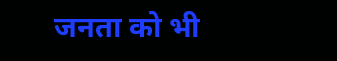जनता को भी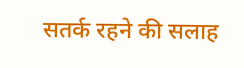सतर्क रहने की सलाह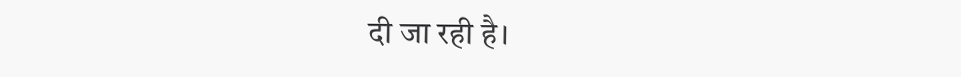दी जा रही है।